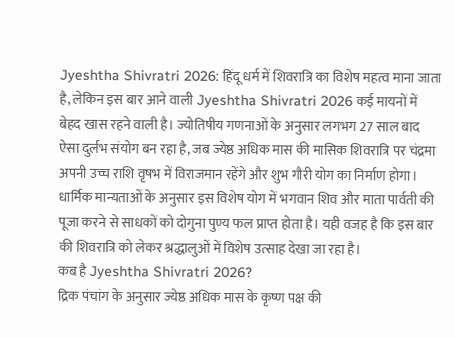Jyeshtha Shivratri 2026: हिंदू धर्म में शिवरात्रि का विशेष महत्व माना जाता है, लेकिन इस बार आने वाली Jyeshtha Shivratri 2026 कई मायनों में बेहद खास रहने वाली है। ज्योतिषीय गणनाओं के अनुसार लगभग 27 साल बाद ऐसा दुर्लभ संयोग बन रहा है, जब ज्येष्ठ अधिक मास की मासिक शिवरात्रि पर चंद्रमा अपनी उच्च राशि वृषभ में विराजमान रहेंगे और शुभ गौरी योग का निर्माण होगा।
धार्मिक मान्यताओं के अनुसार इस विशेष योग में भगवान शिव और माता पार्वती की पूजा करने से साधकों को दोगुना पुण्य फल प्राप्त होता है। यही वजह है कि इस बार की शिवरात्रि को लेकर श्रद्धालुओं में विशेष उत्साह देखा जा रहा है।
कब है Jyeshtha Shivratri 2026?
द्रिक पंचांग के अनुसार ज्येष्ठ अधिक मास के कृष्ण पक्ष की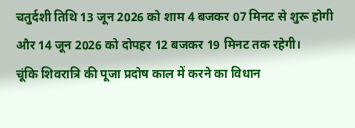चतुर्दशी तिथि 13 जून 2026 को शाम 4 बजकर 07 मिनट से शुरू होगी और 14 जून 2026 को दोपहर 12 बजकर 19 मिनट तक रहेगी।
चूंकि शिवरात्रि की पूजा प्रदोष काल में करने का विधान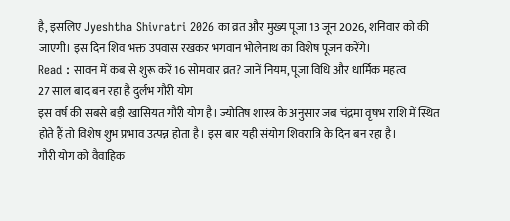है, इसलिए Jyeshtha Shivratri 2026 का व्रत और मुख्य पूजा 13 जून 2026, शनिवार को की जाएगी। इस दिन शिव भक्त उपवास रखकर भगवान भोलेनाथ का विशेष पूजन करेंगे।
Read : सावन में कब से शुरू करें 16 सोमवार व्रत? जानें नियम, पूजा विधि और धार्मिक महत्व
27 साल बाद बन रहा है दुर्लभ गौरी योग
इस वर्ष की सबसे बड़ी खासियत गौरी योग है। ज्योतिष शास्त्र के अनुसार जब चंद्रमा वृषभ राशि में स्थित होते हैं तो विशेष शुभ प्रभाव उत्पन्न होता है। इस बार यही संयोग शिवरात्रि के दिन बन रहा है।
गौरी योग को वैवाहिक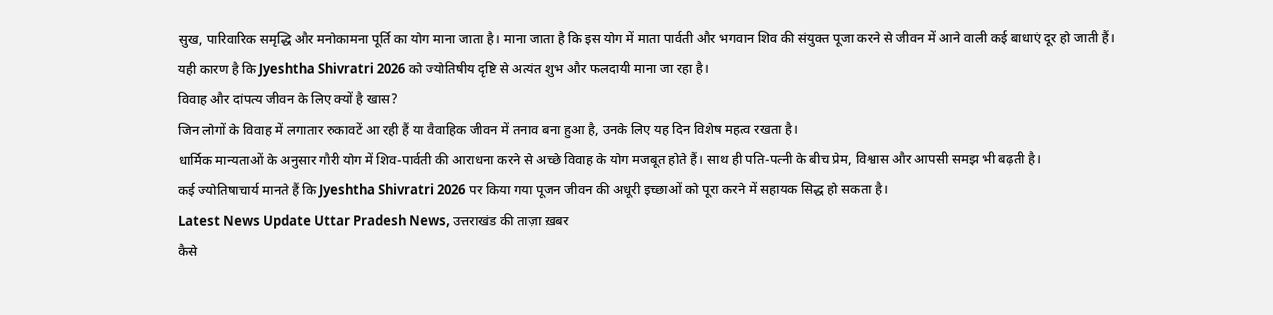सुख, पारिवारिक समृद्धि और मनोकामना पूर्ति का योग माना जाता है। माना जाता है कि इस योग में माता पार्वती और भगवान शिव की संयुक्त पूजा करने से जीवन में आने वाली कई बाधाएं दूर हो जाती हैं।
यही कारण है कि Jyeshtha Shivratri 2026 को ज्योतिषीय दृष्टि से अत्यंत शुभ और फलदायी माना जा रहा है।
विवाह और दांपत्य जीवन के लिए क्यों है खास?
जिन लोगों के विवाह में लगातार रुकावटें आ रही हैं या वैवाहिक जीवन में तनाव बना हुआ है, उनके लिए यह दिन विशेष महत्व रखता है।
धार्मिक मान्यताओं के अनुसार गौरी योग में शिव-पार्वती की आराधना करने से अच्छे विवाह के योग मजबूत होते हैं। साथ ही पति-पत्नी के बीच प्रेम, विश्वास और आपसी समझ भी बढ़ती है।
कई ज्योतिषाचार्य मानते हैं कि Jyeshtha Shivratri 2026 पर किया गया पूजन जीवन की अधूरी इच्छाओं को पूरा करने में सहायक सिद्ध हो सकता है।
Latest News Update Uttar Pradesh News, उत्तराखंड की ताज़ा ख़बर
कैसे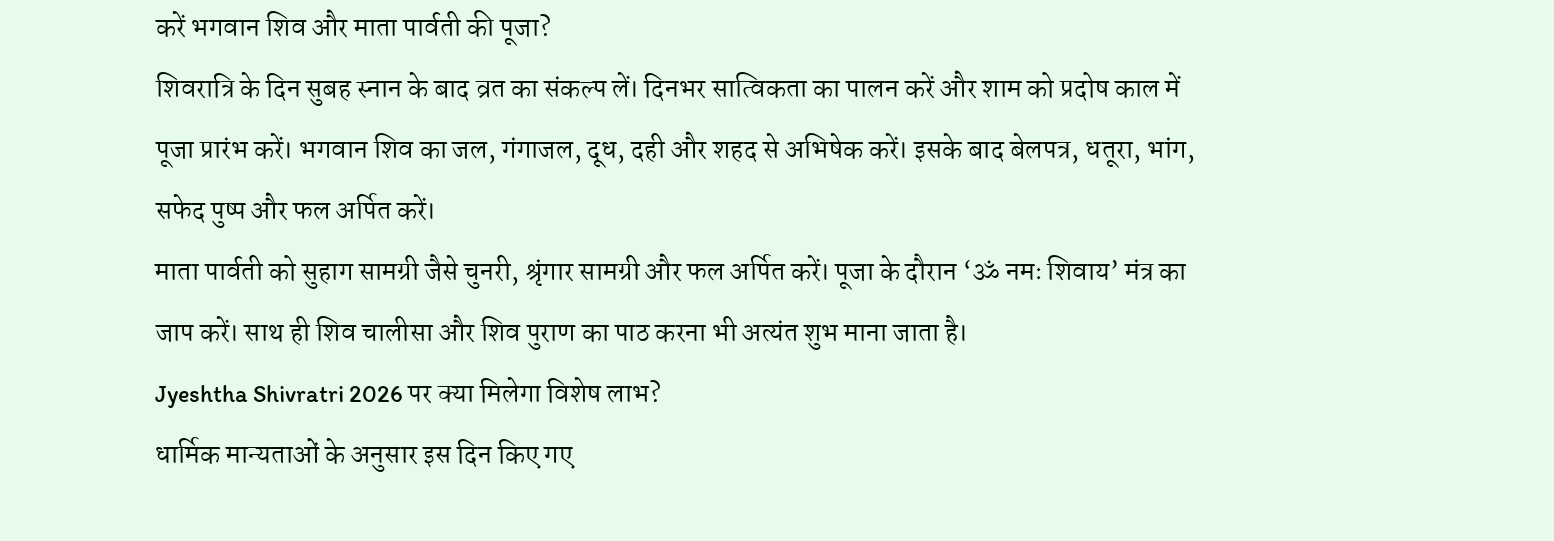करें भगवान शिव और माता पार्वती की पूजा?
शिवरात्रि के दिन सुबह स्नान के बाद व्रत का संकल्प लें। दिनभर सात्विकता का पालन करें और शाम को प्रदोष काल में पूजा प्रारंभ करें। भगवान शिव का जल, गंगाजल, दूध, दही और शहद से अभिषेक करें। इसके बाद बेलपत्र, धतूरा, भांग, सफेद पुष्प और फल अर्पित करें।
माता पार्वती को सुहाग सामग्री जैसे चुनरी, श्रृंगार सामग्री और फल अर्पित करें। पूजा के दौरान ‘ॐ नमः शिवाय’ मंत्र का जाप करें। साथ ही शिव चालीसा और शिव पुराण का पाठ करना भी अत्यंत शुभ माना जाता है।
Jyeshtha Shivratri 2026 पर क्या मिलेगा विशेष लाभ?
धार्मिक मान्यताओं के अनुसार इस दिन किए गए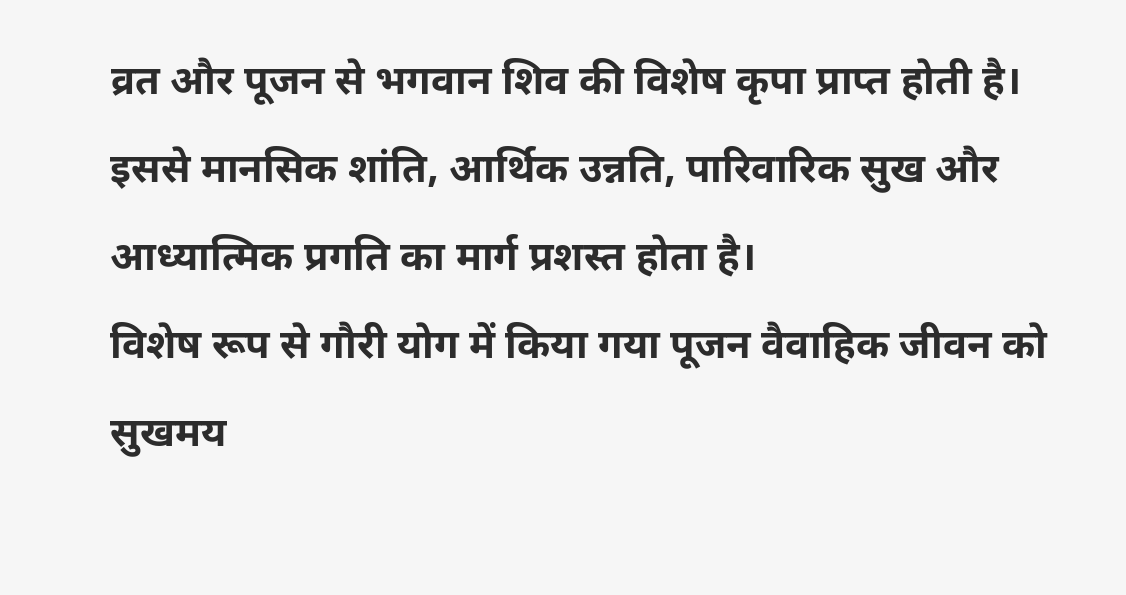व्रत और पूजन से भगवान शिव की विशेष कृपा प्राप्त होती है। इससे मानसिक शांति, आर्थिक उन्नति, पारिवारिक सुख और आध्यात्मिक प्रगति का मार्ग प्रशस्त होता है।
विशेष रूप से गौरी योग में किया गया पूजन वैवाहिक जीवन को सुखमय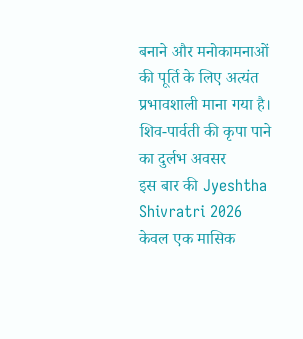बनाने और मनोकामनाओं की पूर्ति के लिए अत्यंत प्रभावशाली माना गया है।
शिव-पार्वती की कृपा पाने का दुर्लभ अवसर
इस बार की Jyeshtha Shivratri 2026 केवल एक मासिक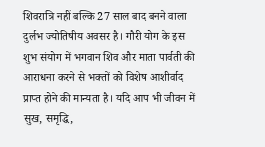शिवरात्रि नहीं बल्कि 27 साल बाद बनने वाला दुर्लभ ज्योतिषीय अवसर है। गौरी योग के इस शुभ संयोग में भगवान शिव और माता पार्वती की आराधना करने से भक्तों को विशेष आशीर्वाद प्राप्त होने की मान्यता है। यदि आप भी जीवन में सुख, समृद्धि,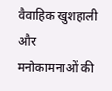वैवाहिक खुशहाली और मनोकामनाओं की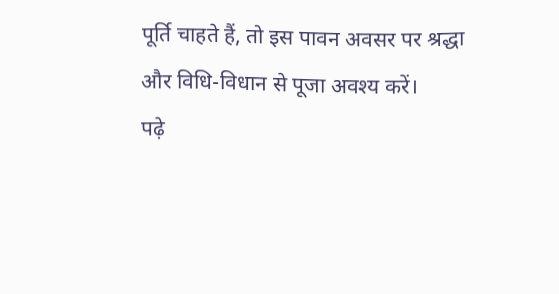पूर्ति चाहते हैं, तो इस पावन अवसर पर श्रद्धा और विधि-विधान से पूजा अवश्य करें।
पढ़े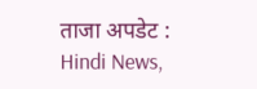ताजा अपडेट : Hindi News,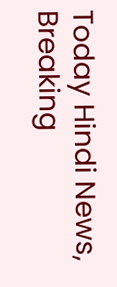Today Hindi News, Breaking